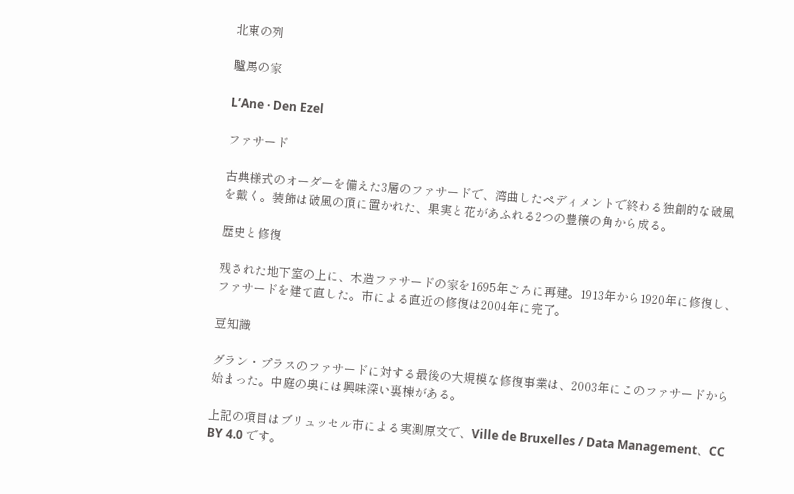北東の列

驢馬の家

L’Ane · Den Ezel

ファサード

古典様式のオーダーを備えた3層のファサードで、湾曲したペディメントで終わる独創的な破風を戴く。装飾は破風の頂に置かれた、果実と花があふれる2つの豊穣の角から成る。

歴史と修復

残された地下室の上に、木造ファサードの家を1695年ごろに再建。1913年から1920年に修復し、ファサードを建て直した。市による直近の修復は2004年に完了。

豆知識

グラン・プラスのファサードに対する最後の大規模な修復事業は、2003年にこのファサードから始まった。中庭の奥には興味深い裏棟がある。

上記の項目はブリュッセル市による実測原文で、Ville de Bruxelles / Data Management、CC BY 4.0 です。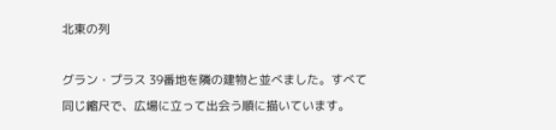北東の列

グラン・プラス 39番地を隣の建物と並べました。すべて同じ縮尺で、広場に立って出会う順に描いています。